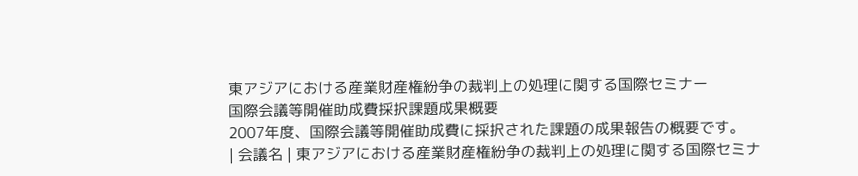東アジアにおける産業財産権紛争の裁判上の処理に関する国際セミナー
国際会議等開催助成費採択課題成果概要
2007年度、国際会議等開催助成費に採択された課題の成果報告の概要です。
| 会議名 | 東アジアにおける産業財産権紛争の裁判上の処理に関する国際セミナ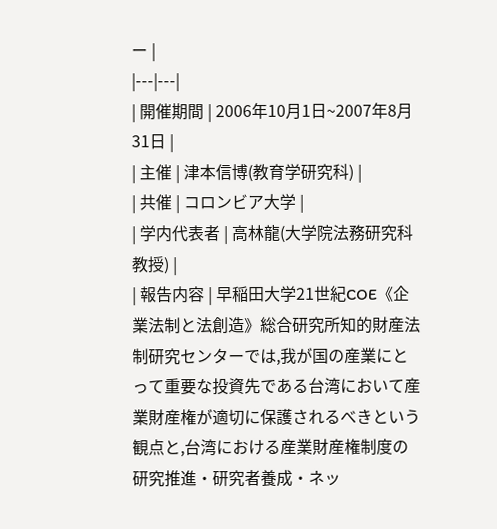ー |
|---|---|
| 開催期間 | 2006年10月1日~2007年8月31日 |
| 主催 | 津本信博(教育学研究科) |
| 共催 | コロンビア大学 |
| 学内代表者 | 高林龍(大学院法務研究科 教授) |
| 報告内容 | 早稲田大学21世紀COE《企業法制と法創造》総合研究所知的財産法制研究センターでは,我が国の産業にとって重要な投資先である台湾において産業財産権が適切に保護されるべきという観点と,台湾における産業財産権制度の研究推進・研究者養成・ネッ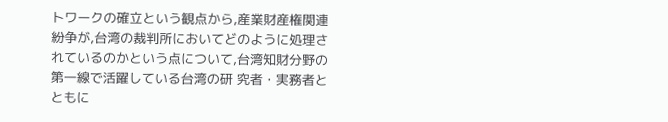トワークの確立という観点から,産業財産権関連紛争が,台湾の裁判所においてどのように処理されているのかという点について,台湾知財分野の第一線で活躍している台湾の研 究者・実務者とともに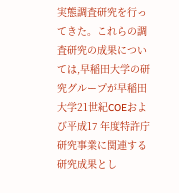実態調査研究を行ってきた。これらの調査研究の成果については,早稲田大学の研究グループが早稲田大学21世紀COEおよび平成17 年度特許庁研究事業に関連する研究成果とし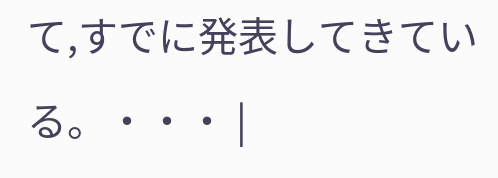て,すでに発表してきている。・・・ |